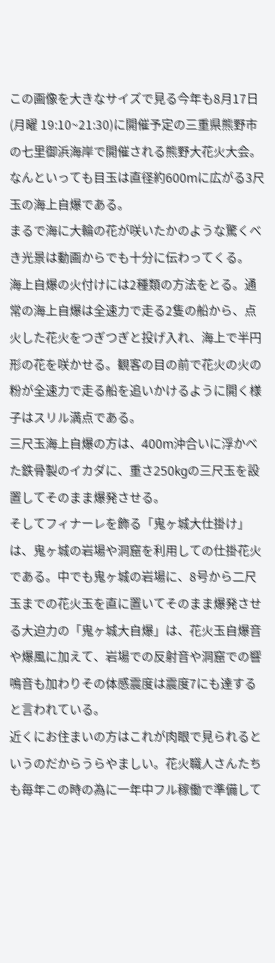この画像を大きなサイズで見る今年も8月17日(月曜 19:10~21:30)に開催予定の三重県熊野市の七里御浜海岸で開催される熊野大花火大会。なんといっても目玉は直径約600mに広がる3尺玉の海上自爆である。
まるで海に大輪の花が咲いたかのような驚くべき光景は動画からでも十分に伝わってくる。
海上自爆の火付けには2種類の方法をとる。通常の海上自爆は全速力で走る2隻の船から、点火した花火をつぎつぎと投げ入れ、海上で半円形の花を咲かせる。観客の目の前で花火の火の粉が全速力で走る船を追いかけるように開く様子はスリル満点である。
三尺玉海上自爆の方は、400m沖合いに浮かべた鉄骨製のイカダに、重さ250kgの三尺玉を設置してそのまま爆発させる。
そしてフィナーレを飾る「鬼ヶ城大仕掛け」は、鬼ヶ城の岩場や洞窟を利用しての仕掛花火である。中でも鬼ヶ城の岩場に、8号から二尺玉までの花火玉を直に置いてそのまま爆発させる大迫力の「鬼ヶ城大自爆」は、花火玉自爆音や爆風に加えて、岩場での反射音や洞窟での響鳴音も加わりその体感震度は震度7にも達すると言われている。
近くにお住まいの方はこれが肉眼で見られるというのだからうらやましい。花火職人さんたちも毎年この時の為に一年中フル稼働で準備して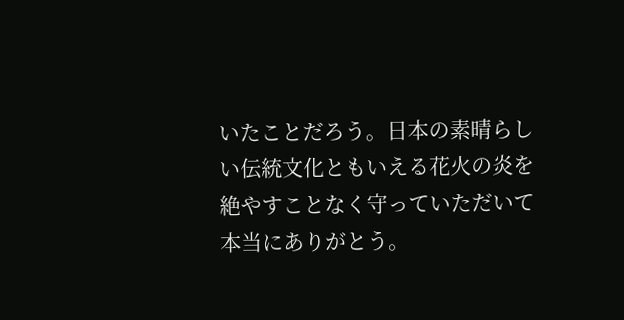いたことだろう。日本の素晴らしい伝統文化ともいえる花火の炎を絶やすことなく守っていただいて本当にありがとう。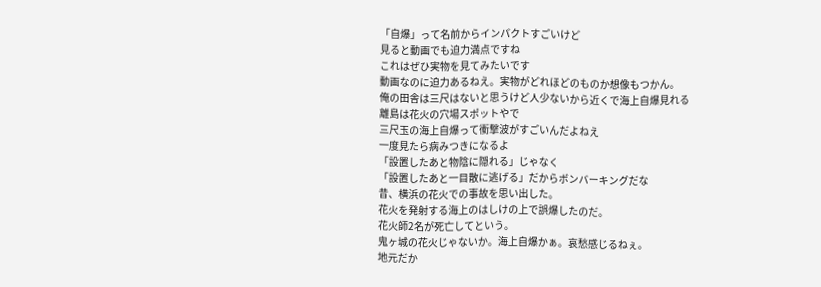「自爆」って名前からインパクトすごいけど
見ると動画でも迫力満点ですね
これはぜひ実物を見てみたいです
動画なのに迫力あるねえ。実物がどれほどのものか想像もつかん。
俺の田舎は三尺はないと思うけど人少ないから近くで海上自爆見れる
離島は花火の穴場スポットやで
三尺玉の海上自爆って衝撃波がすごいんだよねえ
一度見たら病みつきになるよ
「設置したあと物陰に隠れる」じゃなく
「設置したあと一目散に逃げる」だからボンバーキングだな
昔、横浜の花火での事故を思い出した。
花火を発射する海上のはしけの上で誤爆したのだ。
花火師2名が死亡してという。
鬼ヶ城の花火じゃないか。海上自爆かぁ。哀愁感じるねぇ。
地元だか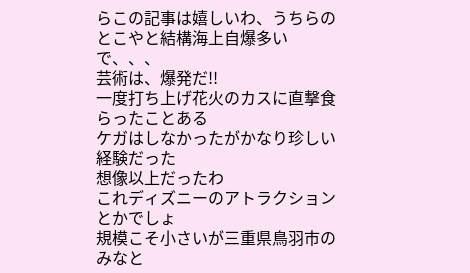らこの記事は嬉しいわ、うちらのとこやと結構海上自爆多いで、、、
芸術は、爆発だ!!
一度打ち上げ花火のカスに直撃食らったことある
ケガはしなかったがかなり珍しい経験だった
想像以上だったわ
これディズニーのアトラクションとかでしょ
規模こそ小さいが三重県鳥羽市のみなと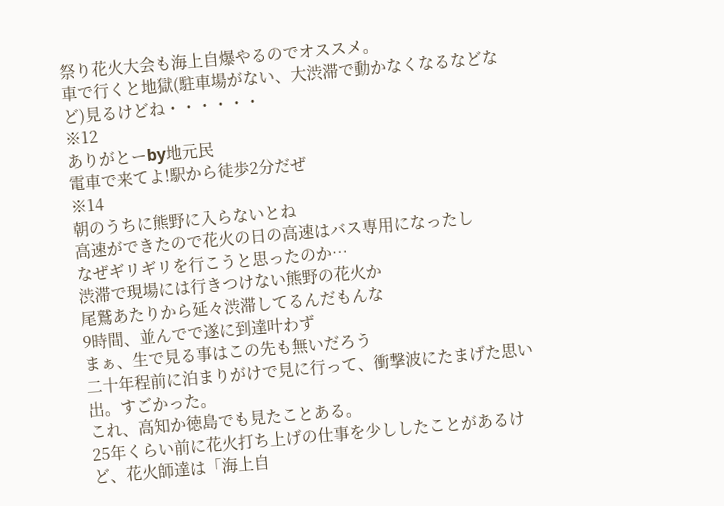祭り花火大会も海上自爆やるのでオススメ。
車で行くと地獄(駐車場がない、大渋滞で動かなくなるなどなど)見るけどね・・・・・・
※12
ありがとーby地元民
電車で来てよ!駅から徒歩2分だぜ
※14
朝のうちに熊野に入らないとね
高速ができたので花火の日の高速はバス専用になったし
なぜギリギリを行こうと思ったのか…
渋滞で現場には行きつけない熊野の花火か
尾鷲あたりから延々渋滞してるんだもんな
9時間、並んでで遂に到達叶わず
まぁ、生で見る事はこの先も無いだろう
二十年程前に泊まりがけで見に行って、衝撃波にたまげた思い出。すごかった。
これ、高知か徳島でも見たことある。
25年くらい前に花火打ち上げの仕事を少ししたことがあるけど、花火師達は「海上自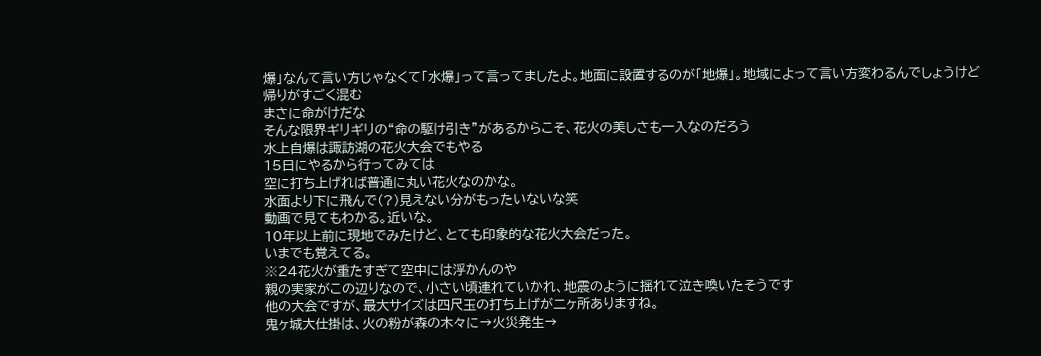爆」なんて言い方じゃなくて「水爆」って言ってましたよ。地面に設置するのが「地爆」。地域によって言い方変わるんでしょうけど
帰りがすごく混む
まさに命がけだな
そんな限界ギリギリの“命の駆け引き”があるからこそ、花火の美しさも一入なのだろう
水上自爆は諏訪湖の花火大会でもやる
15日にやるから行ってみては
空に打ち上げれば普通に丸い花火なのかな。
水面より下に飛んで(?)見えない分がもったいないな笑
動画で見てもわかる。近いな。
10年以上前に現地でみたけど、とても印象的な花火大会だった。
いまでも覚えてる。
※24花火が重たすぎて空中には浮かんのや
親の実家がこの辺りなので、小さい頃連れていかれ、地震のように揺れて泣き喚いたそうです
他の大会ですが、最大サイズは四尺玉の打ち上げが二ヶ所ありますね。
鬼ヶ城大仕掛は、火の粉が森の木々に→火災発生→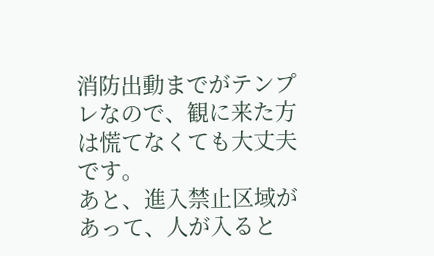消防出動までがテンプレなので、観に来た方は慌てなくても大丈夫です。
あと、進入禁止区域があって、人が入ると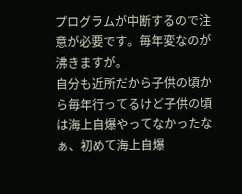プログラムが中断するので注意が必要です。毎年変なのが沸きますが。
自分も近所だから子供の頃から毎年行ってるけど子供の頃は海上自爆やってなかったなぁ、初めて海上自爆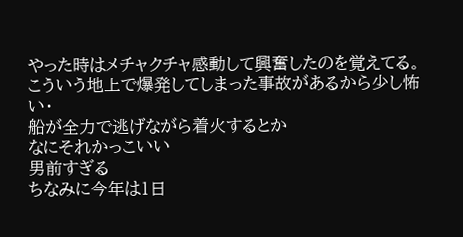やった時はメチャクチャ感動して興奮したのを覚えてる。
こういう地上で爆発してしまった事故があるから少し怖い・
船が全力で逃げながら着火するとか
なにそれかっこいい
男前すぎる
ちなみに今年は1日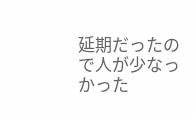延期だったので人が少なっかった